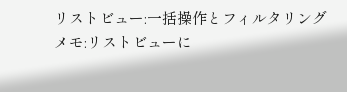リストビュー:一括操作とフィルタリング
メモ:リストビューに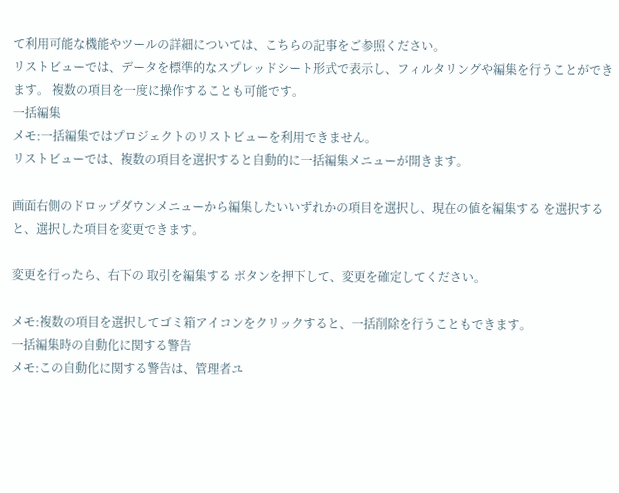て利用可能な機能やツールの詳細については、こちらの記事をご参照ください。
リストビューでは、データを標準的なスプレッドシート形式で表示し、フィルタリングや編集を行うことができます。 複数の項目を一度に操作することも可能です。
一括編集
メモ:一括編集ではプロジェクトのリストビューを利用できません。
リストビューでは、複数の項目を選択すると自動的に一括編集メニューが開きます。

画面右側のドロップダウンメニューから編集したいいずれかの項目を選択し、現在の値を編集する を選択すると、選択した項目を変更できます。

変更を行ったら、右下の 取引を編集する ボタンを押下して、変更を確定してください。

メモ:複数の項目を選択してゴミ箱アイコンをクリックすると、一括削除を行うこともできます。
一括編集時の自動化に関する警告
メモ:この自動化に関する警告は、管理者ユ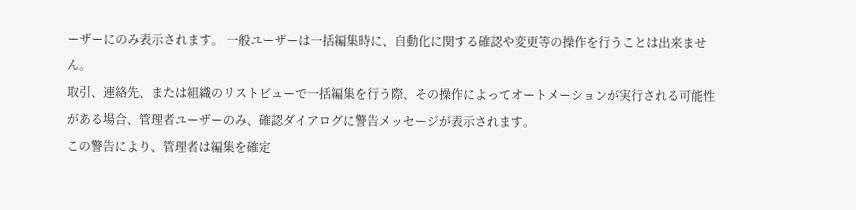ーザーにのみ表示されます。 一般ユーザーは一括編集時に、自動化に関する確認や変更等の操作を行うことは出来ません。
取引、連絡先、または組織のリストビューで一括編集を行う際、その操作によってオートメーションが実行される可能性がある場合、管理者ユーザーのみ、確認ダイアログに警告メッセージが表示されます。
この警告により、管理者は編集を確定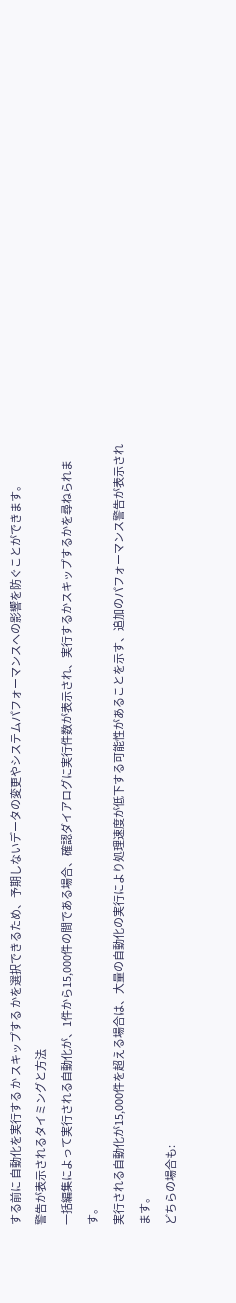する前に 自動化を実行する か スキップする かを選択できるため、予期しないデータの変更やシステムパフォーマンスへの影響を防ぐことができます。
警告が表示されるタイミングと方法
一括編集によって実行される自動化が、1件から15,000件の間である場合、確認ダイアログに実行件数が表示され、実行するかスキップするかを尋ねられます。
実行される自動化が15,000件を超える場合は、大量の自動化の実行により処理速度が低下する可能性があることを示す、追加のパフォーマンス警告が表示されます。
どちらの場合も: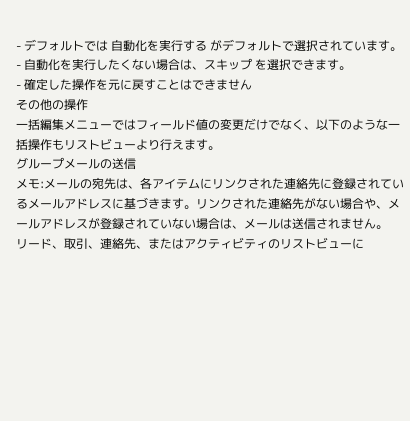- デフォルトでは 自動化を実行する がデフォルトで選択されています。
- 自動化を実行したくない場合は、スキップ を選択できます。
- 確定した操作を元に戻すことはできません
その他の操作
一括編集メニューではフィールド値の変更だけでなく、以下のような一括操作もリストビューより行えます。
グループメールの送信
メモ:メールの宛先は、各アイテムにリンクされた連絡先に登録されているメールアドレスに基づきます。リンクされた連絡先がない場合や、メールアドレスが登録されていない場合は、メールは送信されません。
リード、取引、連絡先、またはアクティビティのリストビューに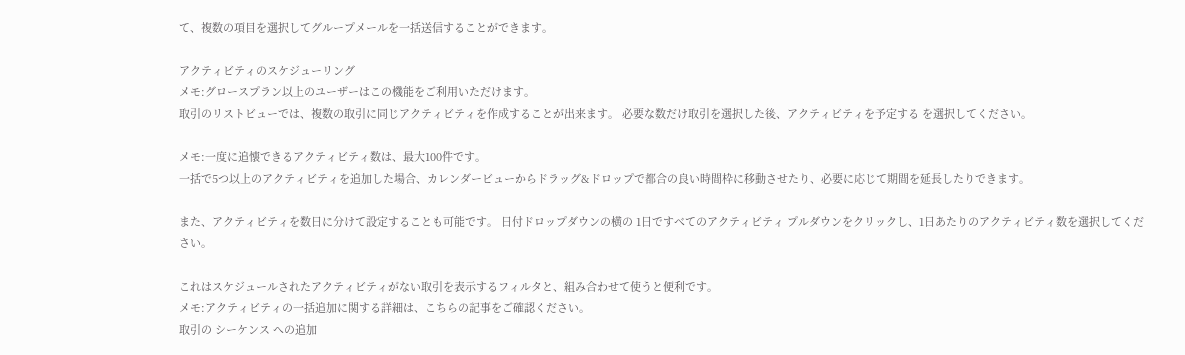て、複数の項目を選択してグループメールを一括送信することができます。

アクティビティのスケジューリング
メモ:グロースプラン以上のユーザーはこの機能をご利用いただけます。
取引のリストビューでは、複数の取引に同じアクティビティを作成することが出来ます。 必要な数だけ取引を選択した後、アクティビティを予定する を選択してください。

メモ:一度に追懐できるアクティビティ数は、最大100件です。
一括で5つ以上のアクティビティを追加した場合、カレンダービューからドラッグ&ドロップで都合の良い時間枠に移動させたり、必要に応じて期間を延長したりできます。

また、アクティビティを数日に分けて設定することも可能です。 日付ドロップダウンの横の 1日ですべてのアクティビティ プルダウンをクリックし、1日あたりのアクティビティ数を選択してください。

これはスケジュールされたアクティビティがない取引を表示するフィルタと、組み合わせて使うと便利です。
メモ:アクティビティの一括追加に関する詳細は、こちらの記事をご確認ください。
取引の シーケンス への追加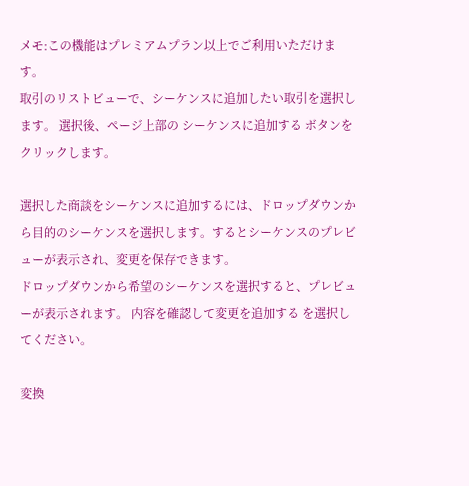メモ:この機能はプレミアムプラン以上でご利用いただけます。
取引のリストビューで、シーケンスに追加したい取引を選択します。 選択後、ページ上部の シーケンスに追加する ボタンをクリックします。

選択した商談をシーケンスに追加するには、ドロップダウンから目的のシーケンスを選択します。するとシーケンスのプレビューが表示され、変更を保存できます。
ドロップダウンから希望のシーケンスを選択すると、プレビューが表示されます。 内容を確認して変更を追加する を選択してください。

変換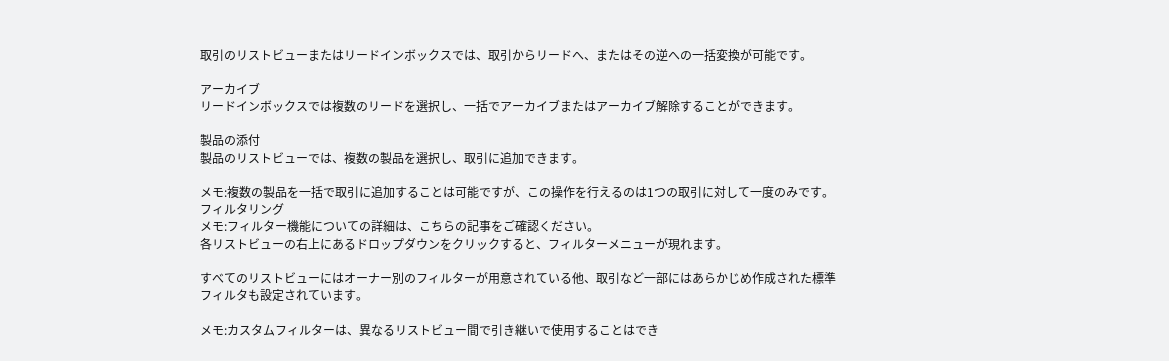取引のリストビューまたはリードインボックスでは、取引からリードへ、またはその逆への一括変換が可能です。

アーカイブ
リードインボックスでは複数のリードを選択し、一括でアーカイブまたはアーカイブ解除することができます。

製品の添付
製品のリストビューでは、複数の製品を選択し、取引に追加できます。

メモ:複数の製品を一括で取引に追加することは可能ですが、この操作を行えるのは1つの取引に対して一度のみです。
フィルタリング
メモ:フィルター機能についての詳細は、こちらの記事をご確認ください。
各リストビューの右上にあるドロップダウンをクリックすると、フィルターメニューが現れます。

すべてのリストビューにはオーナー別のフィルターが用意されている他、取引など一部にはあらかじめ作成された標準フィルタも設定されています。

メモ:カスタムフィルターは、異なるリストビュー間で引き継いで使用することはでき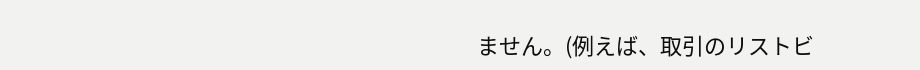ません。(例えば、取引のリストビ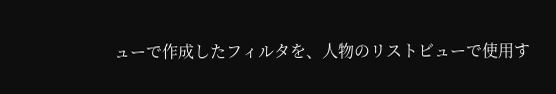ューで作成したフィルタを、人物のリストビューで使用す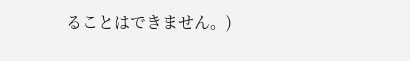ることはできません。)